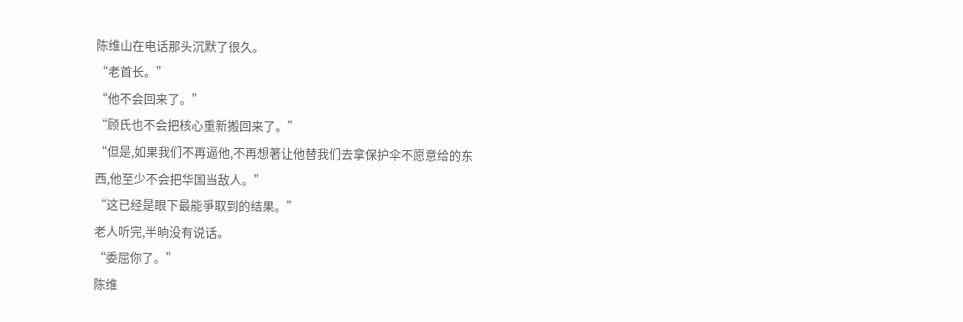陈维山在电话那头沉默了很久。
“老首长。”
“他不会回来了。”
“顾氏也不会把核心重新搬回来了。”
“但是,如果我们不再逼他,不再想著让他替我们去拿保护伞不愿意给的东西,他至少不会把华国当敌人。”
“这已经是眼下最能爭取到的结果。”
老人听完,半晌没有说话。
“委屈你了。”
陈维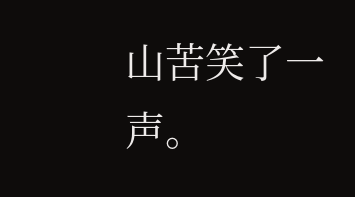山苦笑了一声。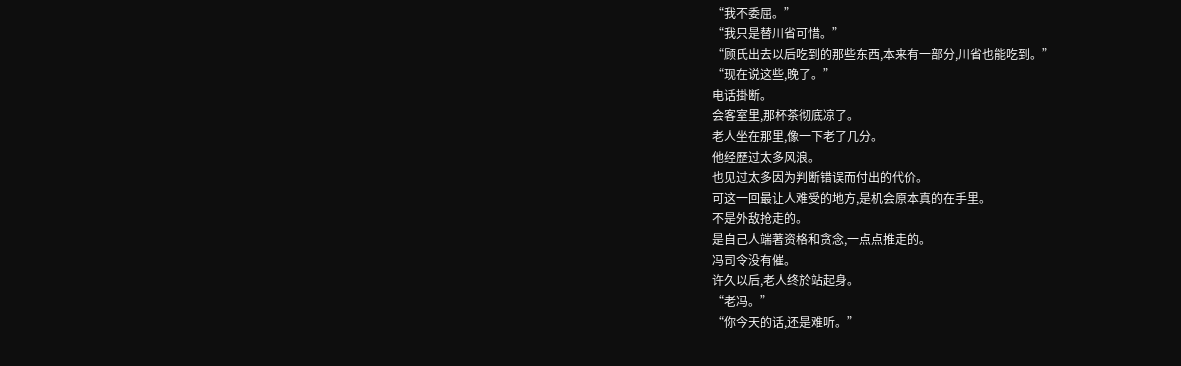“我不委屈。”
“我只是替川省可惜。”
“顾氏出去以后吃到的那些东西,本来有一部分,川省也能吃到。”
“现在说这些,晚了。”
电话掛断。
会客室里,那杯茶彻底凉了。
老人坐在那里,像一下老了几分。
他经歷过太多风浪。
也见过太多因为判断错误而付出的代价。
可这一回最让人难受的地方,是机会原本真的在手里。
不是外敌抢走的。
是自己人端著资格和贪念,一点点推走的。
冯司令没有催。
许久以后,老人终於站起身。
“老冯。”
“你今天的话,还是难听。”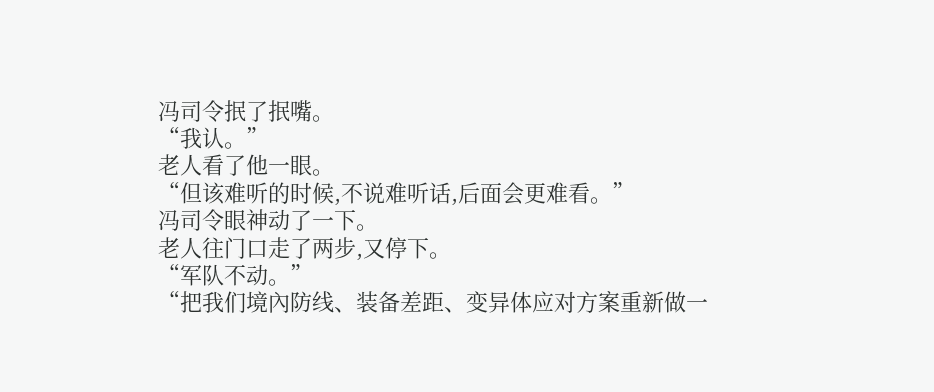冯司令抿了抿嘴。
“我认。”
老人看了他一眼。
“但该难听的时候,不说难听话,后面会更难看。”
冯司令眼神动了一下。
老人往门口走了两步,又停下。
“军队不动。”
“把我们境內防线、装备差距、变异体应对方案重新做一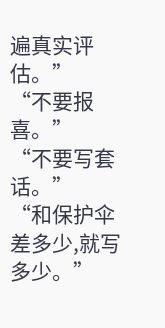遍真实评估。”
“不要报喜。”
“不要写套话。”
“和保护伞差多少,就写多少。”